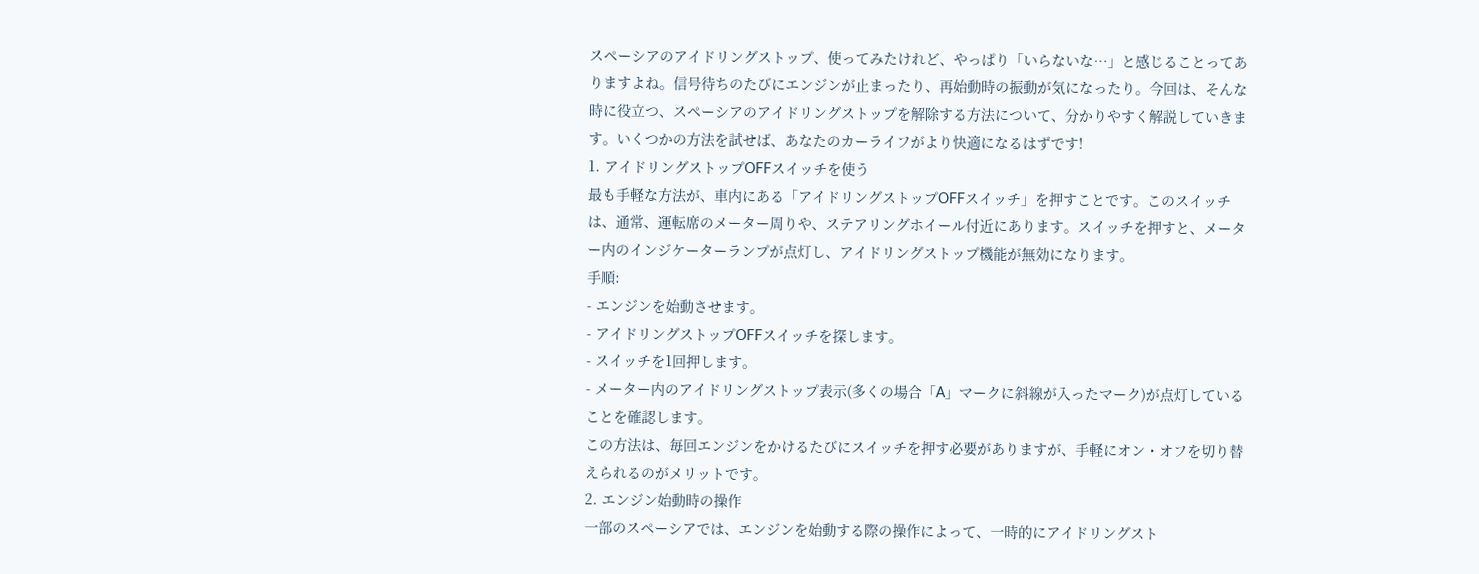スペーシアのアイドリングストップ、使ってみたけれど、やっぱり「いらないな…」と感じることってありますよね。信号待ちのたびにエンジンが止まったり、再始動時の振動が気になったり。今回は、そんな時に役立つ、スペーシアのアイドリングストップを解除する方法について、分かりやすく解説していきます。いくつかの方法を試せば、あなたのカーライフがより快適になるはずです!
1. アイドリングストップOFFスイッチを使う
最も手軽な方法が、車内にある「アイドリングストップOFFスイッチ」を押すことです。このスイッチは、通常、運転席のメーター周りや、ステアリングホイール付近にあります。スイッチを押すと、メーター内のインジケーターランプが点灯し、アイドリングストップ機能が無効になります。
手順:
- エンジンを始動させます。
- アイドリングストップOFFスイッチを探します。
- スイッチを1回押します。
- メーター内のアイドリングストップ表示(多くの場合「A」マークに斜線が入ったマーク)が点灯していることを確認します。
この方法は、毎回エンジンをかけるたびにスイッチを押す必要がありますが、手軽にオン・オフを切り替えられるのがメリットです。
2. エンジン始動時の操作
一部のスペーシアでは、エンジンを始動する際の操作によって、一時的にアイドリングスト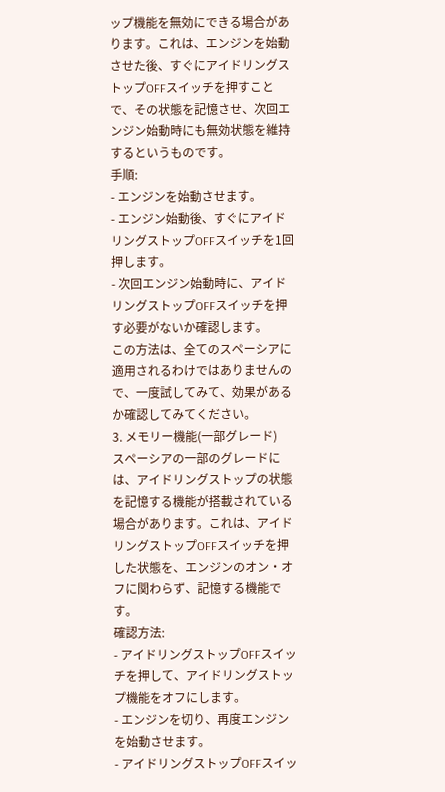ップ機能を無効にできる場合があります。これは、エンジンを始動させた後、すぐにアイドリングストップOFFスイッチを押すことで、その状態を記憶させ、次回エンジン始動時にも無効状態を維持するというものです。
手順:
- エンジンを始動させます。
- エンジン始動後、すぐにアイドリングストップOFFスイッチを1回押します。
- 次回エンジン始動時に、アイドリングストップOFFスイッチを押す必要がないか確認します。
この方法は、全てのスペーシアに適用されるわけではありませんので、一度試してみて、効果があるか確認してみてください。
3. メモリー機能(一部グレード)
スペーシアの一部のグレードには、アイドリングストップの状態を記憶する機能が搭載されている場合があります。これは、アイドリングストップOFFスイッチを押した状態を、エンジンのオン・オフに関わらず、記憶する機能です。
確認方法:
- アイドリングストップOFFスイッチを押して、アイドリングストップ機能をオフにします。
- エンジンを切り、再度エンジンを始動させます。
- アイドリングストップOFFスイッ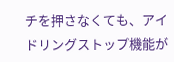チを押さなくても、アイドリングストップ機能が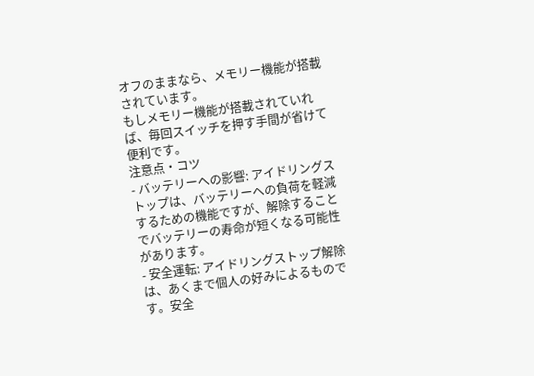オフのままなら、メモリー機能が搭載されています。
もしメモリー機能が搭載されていれば、毎回スイッチを押す手間が省けて便利です。
注意点・コツ
- バッテリーへの影響: アイドリングストップは、バッテリーへの負荷を軽減するための機能ですが、解除することでバッテリーの寿命が短くなる可能性があります。
- 安全運転: アイドリングストップ解除は、あくまで個人の好みによるものです。安全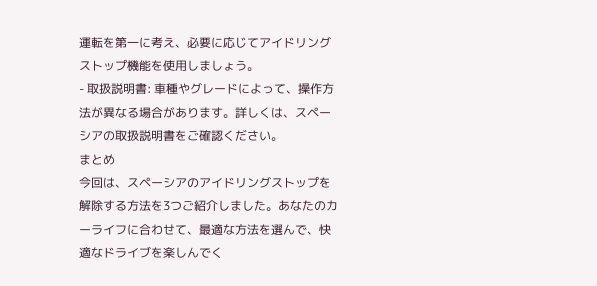運転を第一に考え、必要に応じてアイドリングストップ機能を使用しましょう。
- 取扱説明書: 車種やグレードによって、操作方法が異なる場合があります。詳しくは、スペーシアの取扱説明書をご確認ください。
まとめ
今回は、スペーシアのアイドリングストップを解除する方法を3つご紹介しました。あなたのカーライフに合わせて、最適な方法を選んで、快適なドライブを楽しんでく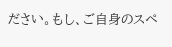ださい。もし、ご自身のスペ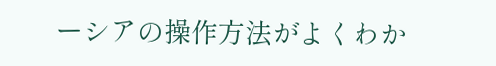ーシアの操作方法がよくわか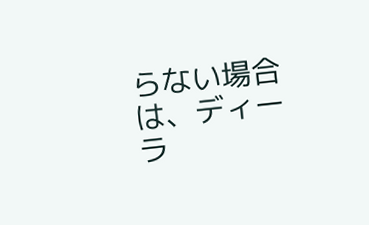らない場合は、ディーラ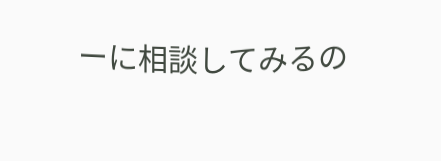ーに相談してみるの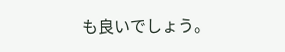も良いでしょう。